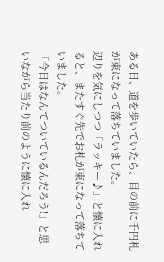ある日、道を歩いていたら、目の前に千円札が束になって落ちていました。
辺りを気にしつつ「ラッキー♪」と懐に入れると、またすぐ先でお札が束になって落ちていました。
「今日はなんてついているんだろう!」と思いながら当たり前のように懐に入れ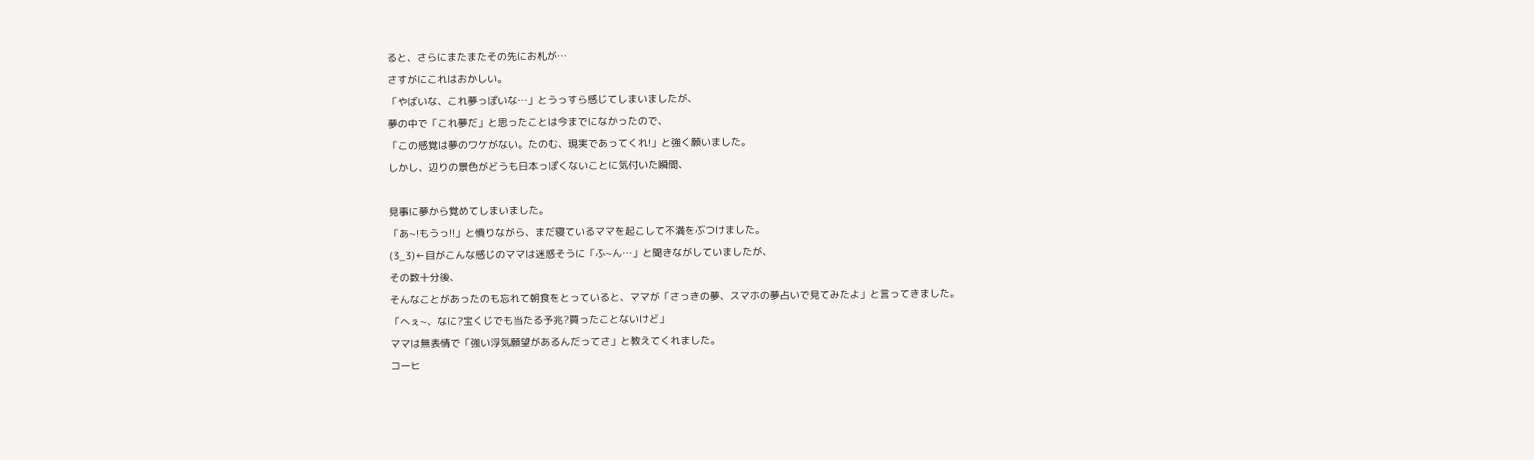ると、さらにまたまたその先にお札が…
さすがにこれはおかしい。
「やばいな、これ夢っぽいな…」とうっすら感じてしまいましたが、
夢の中で「これ夢だ」と思ったことは今までになかったので、
「この感覚は夢のワケがない。たのむ、現実であってくれ!」と強く願いました。
しかし、辺りの景色がどうも日本っぽくないことに気付いた瞬間、

見事に夢から覚めてしまいました。
「あ~!もうっ!!」と憤りながら、まだ寝ているママを起こして不満をぶつけました。
(3_3)←目がこんな感じのママは迷惑そうに「ふ~ん…」と聞きながしていましたが、
その数十分後、
そんなことがあったのも忘れて朝食をとっていると、ママが「さっきの夢、スマホの夢占いで見てみたよ」と言ってきました。
「へぇ~、なに?宝くじでも当たる予兆?買ったことないけど」
ママは無表情で「強い浮気願望があるんだってさ」と教えてくれました。
コーヒ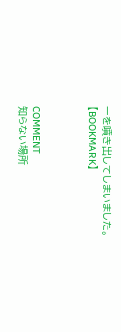ーを噴き出してしまいました。
【BOOKMARK】



COMMENT
知らない場所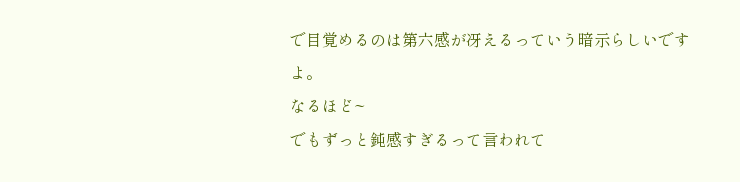で目覚めるのは第六感が冴えるっていう暗示らしいですよ。
なるほど~
でもずっと鈍感すぎるって言われて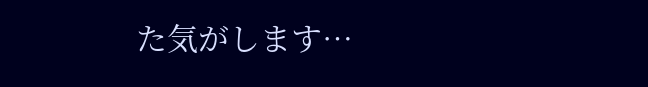た気がします…